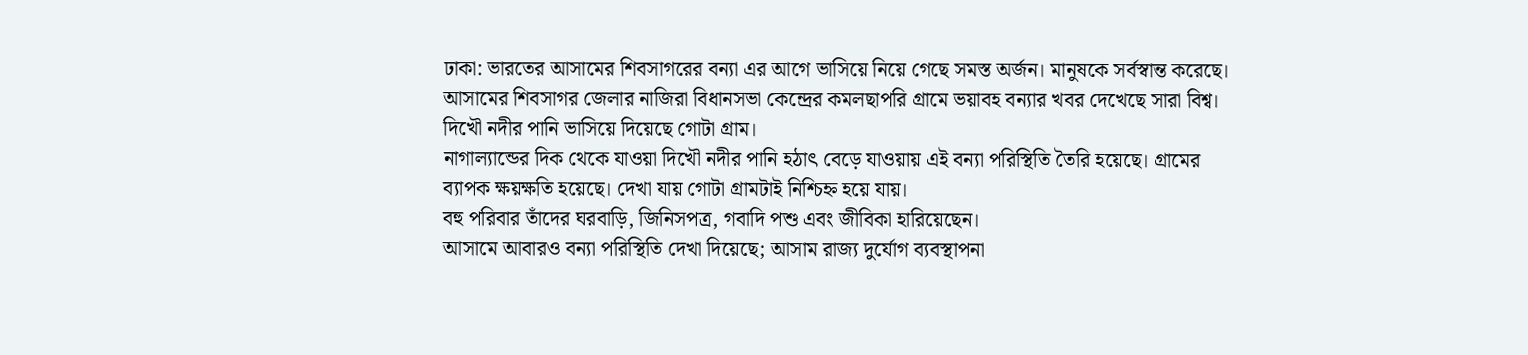ঢাকা: ভারতের আসামের শিবসাগরের বন্যা এর আগে ভাসিয়ে নিয়ে গেছে সমস্ত অর্জন। মানুষকে সর্বস্বান্ত করেছে।
আসামের শিবসাগর জেলার নাজিরা বিধানসভা কেন্দ্রের কমলছাপরি গ্রামে ভয়াবহ বন্যার খবর দেখেছে সারা বিশ্ব। দিখৌ নদীর পানি ভাসিয়ে দিয়েছে গোটা গ্রাম।
নাগাল্যান্ডের দিক থেকে যাওয়া দিখৌ নদীর পানি হঠাৎ বেড়ে যাওয়ায় এই বন্যা পরিস্থিতি তৈরি হয়েছে। গ্রামের ব্যাপক ক্ষয়ক্ষতি হয়েছে। দেখা যায় গোটা গ্রামটাই নিশ্চিহ্ন হয়ে যায়।
বহু পরিবার তাঁদের ঘরবাড়ি, জিনিসপত্র, গবাদি পশু এবং জীবিকা হারিয়েছেন।
আসামে আবারও বন্যা পরিস্থিতি দেখা দিয়েছে; আসাম রাজ্য দুর্যোগ ব্যবস্থাপনা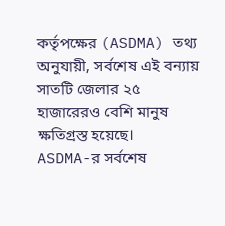কর্তৃপক্ষের (ASDMA) তথ্য অনুযায়ী, সর্বশেষ এই বন্যায় সাতটি জেলার ২৫ হাজারেরও বেশি মানুষ ক্ষতিগ্রস্ত হয়েছে।
ASDMA-র সর্বশেষ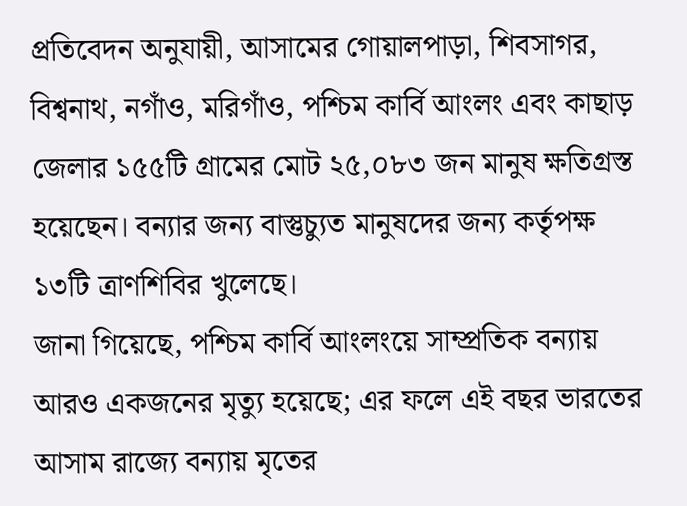প্রতিবেদন অনুযায়ী, আসামের গোয়ালপাড়া, শিবসাগর, বিশ্বনাথ, নগাঁও, মরিগাঁও, পশ্চিম কার্বি আংলং এবং কাছাড় জেলার ১৫৫টি গ্রামের মোট ২৫,০৮৩ জন মানুষ ক্ষতিগ্রস্ত হয়েছেন। বন্যার জন্য বাস্তুচ্যুত মানুষদের জন্য কর্তৃপক্ষ ১৩টি ত্রাণশিবির খুলেছে।
জানা গিয়েছে, পশ্চিম কার্বি আংলংয়ে সাম্প্রতিক বন্যায় আরও একজনের মৃত্যু হয়েছে; এর ফলে এই বছর ভারতের আসাম রাজ্যে বন্যায় মৃতের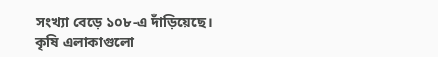সংখ্যা বেড়ে ১০৮-এ দাঁড়িয়েছে।
কৃষি এলাকাগুলো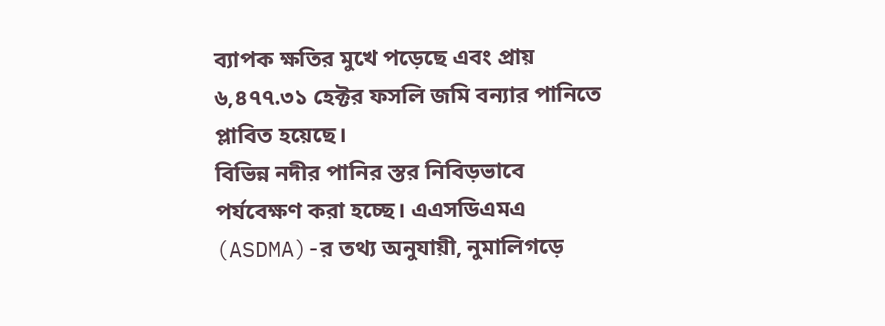ব্যাপক ক্ষতির মুখে পড়েছে এবং প্রায় ৬,৪৭৭.৩১ হেক্টর ফসলি জমি বন্যার পানিতে প্লাবিত হয়েছে।
বিভিন্ন নদীর পানির স্তর নিবিড়ভাবে পর্যবেক্ষণ করা হচ্ছে। এএসডিএমএ (ASDMA)-র তথ্য অনুযায়ী, নুমালিগড়ে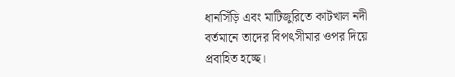ধানসিঁড়ি এবং মাটিজুরিতে কাটখাল নদী বর্তমানে তাদের বিপৎসীমার ওপর দিয়ে প্রবাহিত হচ্ছে।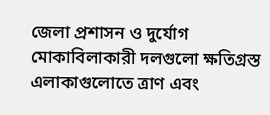জেলা প্রশাসন ও দুর্যোগ মোকাবিলাকারী দলগুলো ক্ষতিগ্রস্ত এলাকাগুলোতে ত্রাণ এবং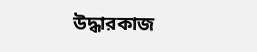উদ্ধারকাজ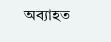অব্যাহত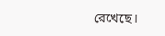রেখেছে।